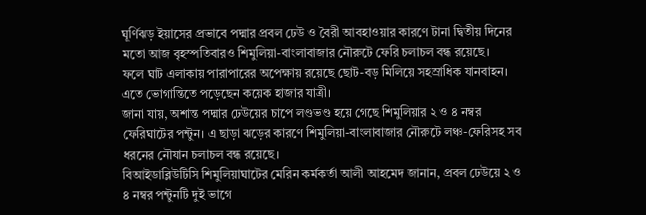ঘূর্ণিঝড় ইয়াসের প্রভাবে পদ্মার প্রবল ঢেউ ও বৈরী আবহাওয়ার কারণে টানা দ্বিতীয় দিনের মতো আজ বৃহস্পতিবারও শিমুলিয়া-বাংলাবাজার নৌরুটে ফেরি চলাচল বন্ধ রয়েছে।
ফলে ঘাট এলাকায় পারাপারের অপেক্ষায় রয়েছে ছোট-বড় মিলিয়ে সহস্রাধিক যানবাহন। এতে ভোগান্তিতে পড়েছেন কয়েক হাজার যাত্রী।
জানা যায়, অশান্ত পদ্মার ঢেউয়ের চাপে লণ্ডভণ্ড হয়ে গেছে শিমুলিয়ার ২ ও ৪ নম্বর ফেরিঘাটের পন্টুন। এ ছাড়া ঝড়ের কারণে শিমুলিয়া-বাংলাবাজার নৌরুটে লঞ্চ-ফেরিসহ সব ধরনের নৌযান চলাচল বন্ধ রয়েছে।
বিআইডাব্লিউটিসি শিমুলিয়াঘাটের মেরিন কর্মকর্তা আলী আহমেদ জানান, প্রবল ঢেউয়ে ২ ও ৪ নম্বর পন্টুনটি দুই ভাগে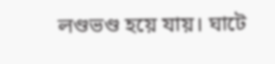লণ্ডভণ্ড হয়ে যায়। ঘাটে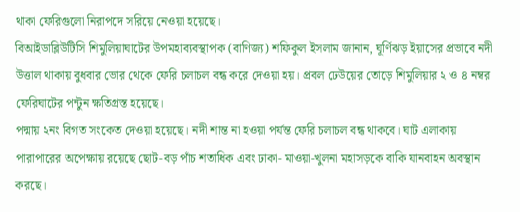থাকা ফেরিগুলো নিরাপদে সরিয়ে নেওয়া হয়েছে।
বিআইডাব্লিউটিসি শিমুলিয়াঘাটের উপমহাব্যবস্থাপক (বাণিজ্য) শফিকুল ইসলাম জানান, ঘূর্ণিঝড় ইয়াসের প্রভাবে নদী উত্তাল থাকায় বুধবার ভোর থেকে ফেরি চলাচল বন্ধ করে দেওয়া হয়। প্রবল ঢেউয়ের তোড়ে শিমুলিয়ার ২ ও ৪ নম্বর ফেরিঘাটের পন্টুন ক্ষতিগ্রস্ত হয়েছে।
পদ্মায় ২নং বিগত সংকেত দেওয়া হয়েছে। নদী শান্ত না হওয়া পর্যন্ত ফেরি চলাচল বন্ধ থাকবে। ঘাট এলাকায় পারাপারের অপেক্ষায় রয়েছে ছোট-বড় পাঁচ শতাধিক এবং ঢাকা- মাওয়া-খুলনা মহাসড়কে বাকি যানবাহন অবস্থান করছে।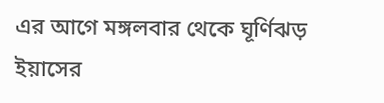এর আগে মঙ্গলবার থেকে ঘূর্ণিঝড় ইয়াসের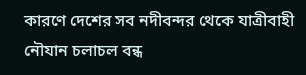কারণে দেশের সব নদীবন্দর থেকে যাত্রীবাহী নৌযান চলাচল বন্ধ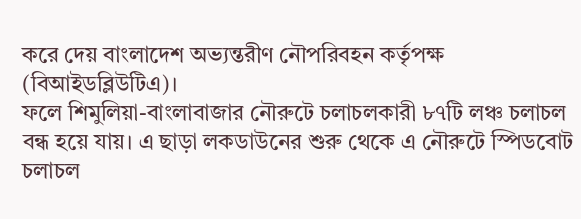করে দেয় বাংলাদেশ অভ্যন্তরীণ নৌপরিবহন কর্তৃপক্ষ (বিআইডব্লিউটিএ)।
ফলে শিমুলিয়া-বাংলাবাজার নৌরুটে চলাচলকারী ৮৭টি লঞ্চ চলাচল বন্ধ হয়ে যায়। এ ছাড়া লকডাউনের শুরু থেকে এ নৌরুটে স্পিডবোট চলাচল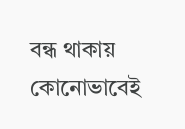বন্ধ থাকায় কোনোভাবেই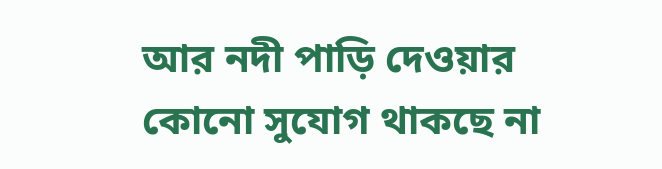আর নদী পাড়ি দেওয়ার কোনো সুযোগ থাকছে না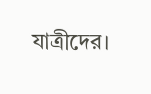যাত্রীদের।